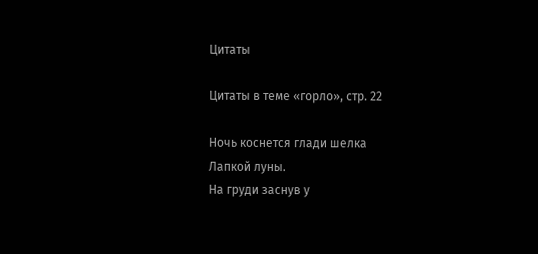Цитаты

Цитаты в теме «горло», стр. 22

Ночь коснется глади шелка
Лапкой луны.
На груди заснув у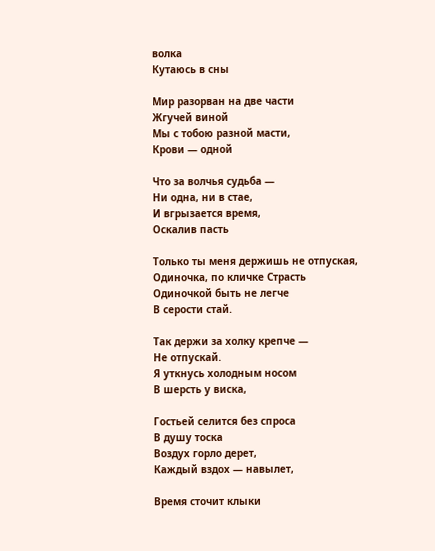волка
Кутаюсь в сны

Мир разорван на две части
Жгучей виной
Мы с тобою разной масти,
Крови — одной

Что за волчья судьба —
Ни одна, ни в стае,
И вгрызается время,
Оскалив пасть

Только ты меня держишь не отпуская,
Одиночка, по кличке Страсть
Одиночкой быть не легче
В серости стай.

Так держи за холку крепче —
Не отпускай.
Я уткнусь холодным носом
В шерсть у виска,

Гостьей селится без спроса
В душу тоска
Воздух горло дерет,
Каждый вздох — навылет,

Время сточит клыки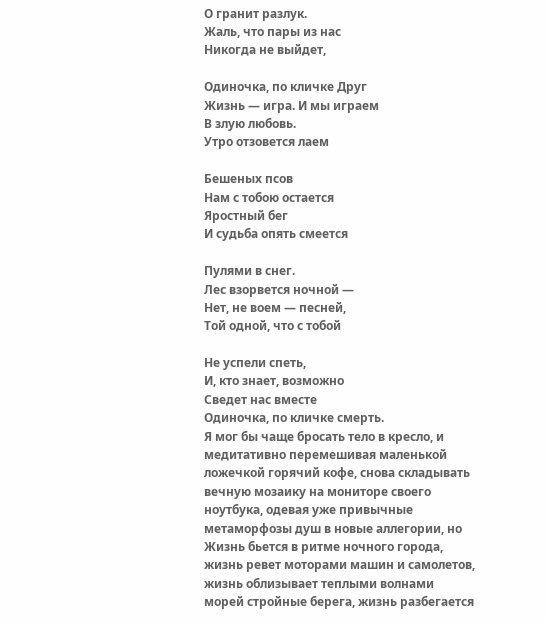О гранит разлук.
Жаль, что пары из нас
Никогда не выйдет,

Одиночка, по кличке Друг
Жизнь — игра. И мы играем
В злую любовь.
Утро отзовется лаем

Бешеных псов
Нам с тобою остается
Яростный бег
И судьба опять смеется

Пулями в снег.
Лес взорвется ночной —
Нет, не воем — песней,
Той одной, что с тобой

Не успели спеть,
И, кто знает, возможно
Сведет нас вместе
Одиночка, по кличке смерть.
Я мог бы чаще бросать тело в кресло, и медитативно перемешивая маленькой ложечкой горячий кофе, снова складывать вечную мозаику на мониторе своего ноутбука, одевая уже привычные метаморфозы душ в новые аллегории, но Жизнь бьется в ритме ночного города, жизнь ревет моторами машин и самолетов, жизнь облизывает теплыми волнами морей стройные берега, жизнь разбегается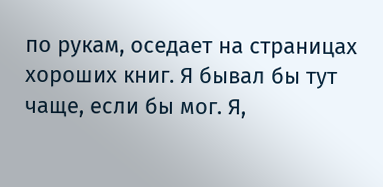по рукам, оседает на страницах хороших книг. Я бывал бы тут чаще, если бы мог. Я,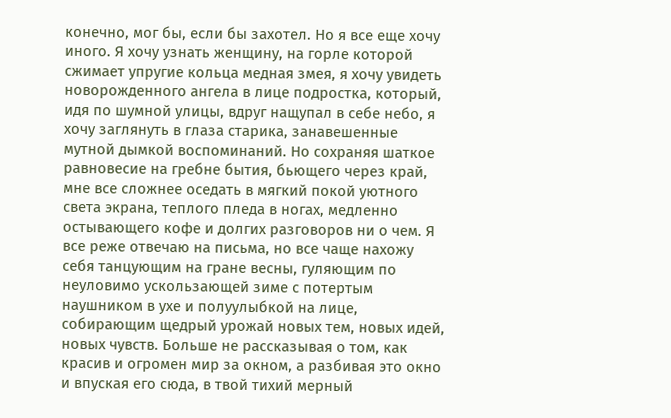конечно, мог бы, если бы захотел. Но я все еще хочу иного. Я хочу узнать женщину, на горле которой сжимает упругие кольца медная змея, я хочу увидеть новорожденного ангела в лице подростка, который, идя по шумной улицы, вдруг нащупал в себе небо, я хочу заглянуть в глаза старика, занавешенные мутной дымкой воспоминаний. Но сохраняя шаткое равновесие на гребне бытия, бьющего через край, мне все сложнее оседать в мягкий покой уютного света экрана, теплого пледа в ногах, медленно остывающего кофе и долгих разговоров ни о чем. Я все реже отвечаю на письма, но все чаще нахожу себя танцующим на гране весны, гуляющим по неуловимо ускользающей зиме с потертым наушником в ухе и полуулыбкой на лице, собирающим щедрый урожай новых тем, новых идей, новых чувств. Больше не рассказывая о том, как красив и огромен мир за окном, а разбивая это окно и впуская его сюда, в твой тихий мерный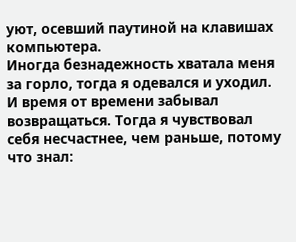уют, осевший паутиной на клавишах компьютера.
Иногда безнадежность хватала меня за горло, тогда я одевался и уходил. И время от времени забывал возвращаться. Тогда я чувствовал себя несчастнее, чем раньше, потому что знал: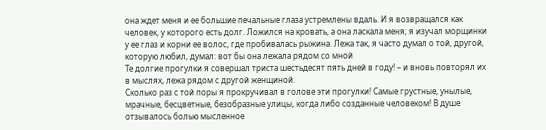она ждет меня и ее большие печальные глаза устремлены вдаль. И я возвращался как человек, у которого есть долг. Ложился на кровать, а она ласкала меня; я изучал морщинки у ее глаз и корни ее волос, где пробивалась рыжина. Лежа так, я часто думал о той, другой, которую любил, думал: вот бы она лежала рядом со мной
Те долгие прогулки я совершал триста шестьдесят пять дней в году! – и вновь повторял их в мыслях, лежа рядом с другой женщиной.
Сколько раз с той поры я прокручивал в голове эти прогулки! Самые грустные, унылые, мрачные, бесцветные, безобразные улицы, когда либо созданные человеком! В душе отзывалось болью мысленное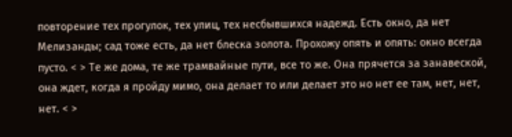повторение тех прогулок, тех улиц, тех несбывшихся надежд. Есть окно, да нет Мелизанды; сад тоже есть, да нет блеска золота. Прохожу опять и опять: окно всегда пусто. < > Те же дома, те же трамвайные пути, все то же. Она прячется за занавеской, она ждет, когда я пройду мимо, она делает то или делает это но нет ее там, нет, нет, нет. < >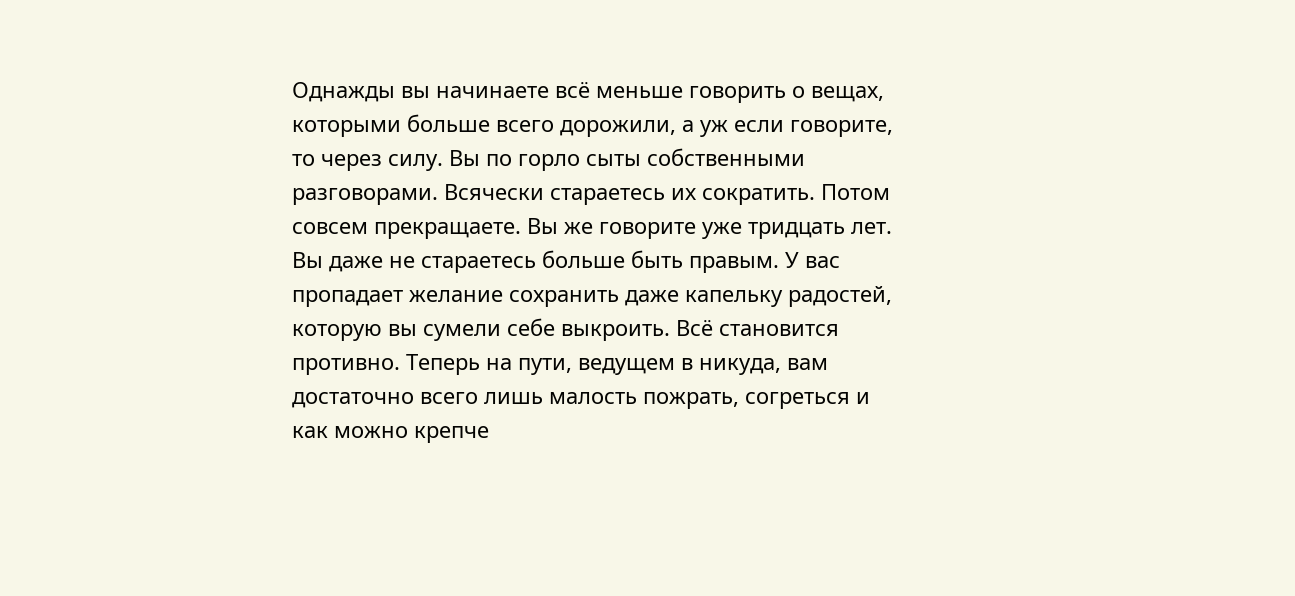Однажды вы начинаете всё меньше говорить о вещах, которыми больше всего дорожили, а уж если говорите, то через силу. Вы по горло сыты собственными разговорами. Всячески стараетесь их сократить. Потом совсем прекращаете. Вы же говорите уже тридцать лет. Вы даже не стараетесь больше быть правым. У вас пропадает желание сохранить даже капельку радостей, которую вы сумели себе выкроить. Всё становится противно. Теперь на пути, ведущем в никуда, вам достаточно всего лишь малость пожрать, согреться и как можно крепче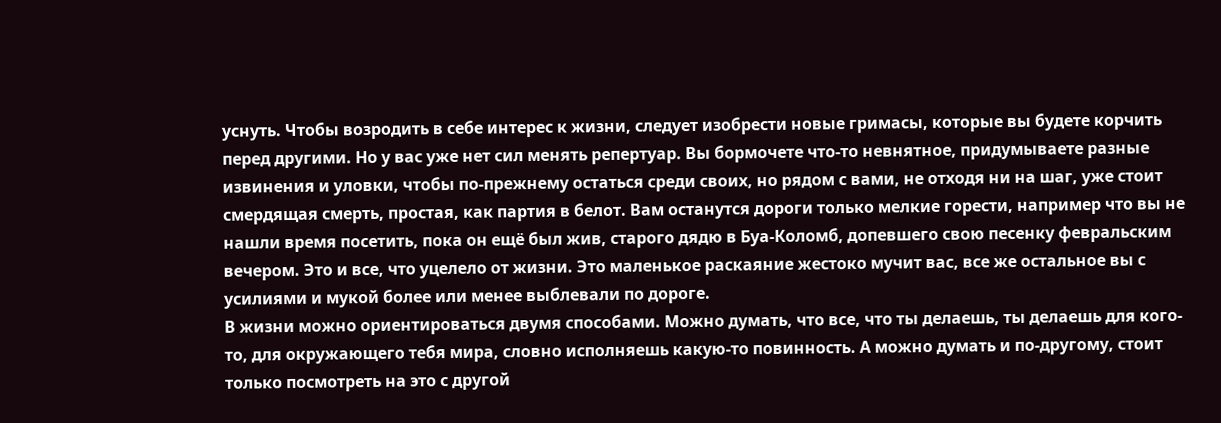уснуть. Чтобы возродить в себе интерес к жизни, следует изобрести новые гримасы, которые вы будете корчить перед другими. Но у вас уже нет сил менять репертуар. Вы бормочете что-то невнятное, придумываете разные извинения и уловки, чтобы по-прежнему остаться среди своих, но рядом с вами, не отходя ни на шаг, уже стоит смердящая смерть, простая, как партия в белот. Вам останутся дороги только мелкие горести, например что вы не нашли время посетить, пока он ещё был жив, старого дядю в Буа-Коломб, допевшего свою песенку февральским вечером. Это и все, что уцелело от жизни. Это маленькое раскаяние жестоко мучит вас, все же остальное вы с усилиями и мукой более или менее выблевали по дороге.
В жизни можно ориентироваться двумя способами. Можно думать, что все, что ты делаешь, ты делаешь для кого-то, для окружающего тебя мира, словно исполняешь какую-то повинность. А можно думать и по-другому, стоит только посмотреть на это с другой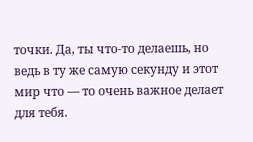точки. Да, ты что-то делаешь, но ведь в ту же самую секунду и этот мир что — то очень важное делает для тебя.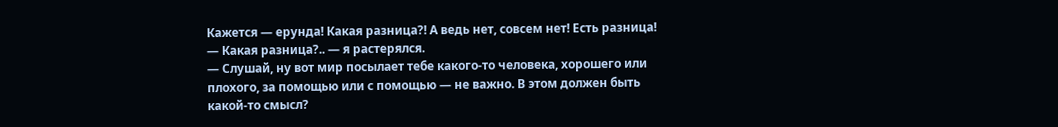Кажется — ерунда! Какая разница?! А ведь нет, совсем нет! Есть разница!
— Какая разница?.. — я растерялся.
— Слушай, ну вот мир посылает тебе какого-то человека, хорошего или плохого, за помощью или с помощью — не важно. В этом должен быть какой-то смысл?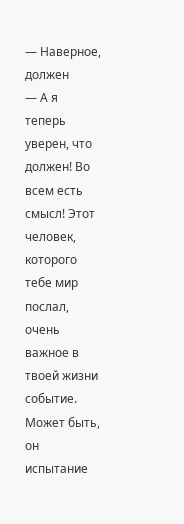— Наверное, должен
— А я теперь уверен, что должен! Во всем есть смысл! Этот человек, которого тебе мир послал, очень важное в твоей жизни событие. Может быть, он испытание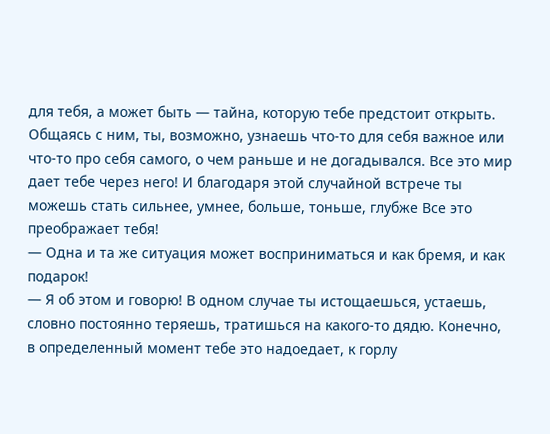для тебя, а может быть — тайна, которую тебе предстоит открыть. Общаясь с ним, ты, возможно, узнаешь что-то для себя важное или что-то про себя самого, о чем раньше и не догадывался. Все это мир дает тебе через него! И благодаря этой случайной встрече ты можешь стать сильнее, умнее, больше, тоньше, глубже Все это преображает тебя!
— Одна и та же ситуация может восприниматься и как бремя, и как подарок!
— Я об этом и говорю! В одном случае ты истощаешься, устаешь, словно постоянно теряешь, тратишься на какого-то дядю. Конечно, в определенный момент тебе это надоедает, к горлу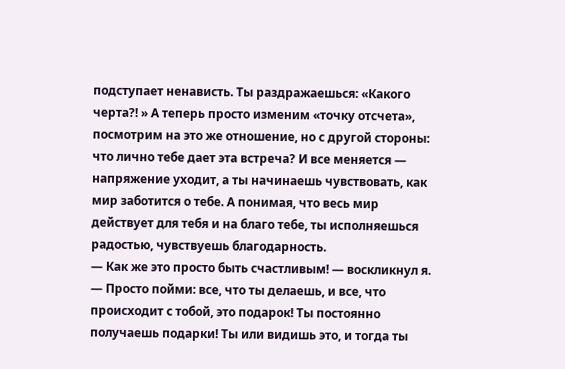подступает ненависть. Ты раздражаешься: «Какого черта?! » А теперь просто изменим «точку отсчета», посмотрим на это же отношение, но с другой стороны: что лично тебе дает эта встреча? И все меняется — напряжение уходит, а ты начинаешь чувствовать, как мир заботится о тебе. А понимая, что весь мир действует для тебя и на благо тебе, ты исполняешься радостью, чувствуешь благодарность.
— Как же это просто быть счастливым! — воскликнул я. — Просто пойми: все, что ты делаешь, и все, что происходит с тобой, это подарок! Ты постоянно получаешь подарки! Ты или видишь это, и тогда ты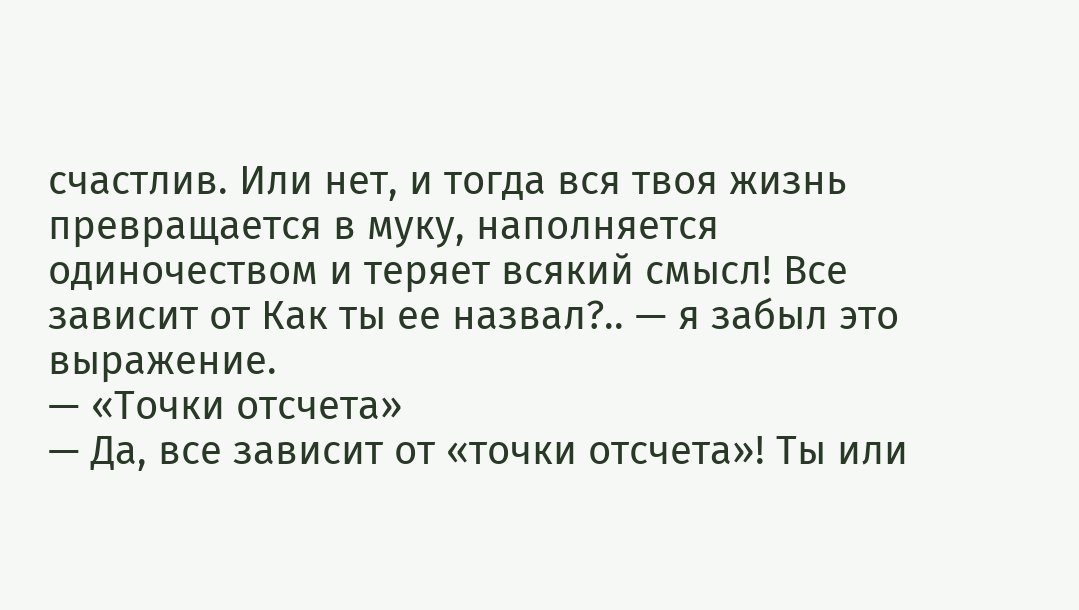счастлив. Или нет, и тогда вся твоя жизнь превращается в муку, наполняется одиночеством и теряет всякий смысл! Все зависит от Как ты ее назвал?.. — я забыл это выражение.
— «Точки отсчета»
— Да, все зависит от «точки отсчета»! Ты или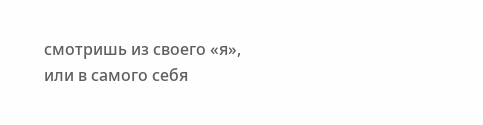смотришь из своего «я», или в самого себя